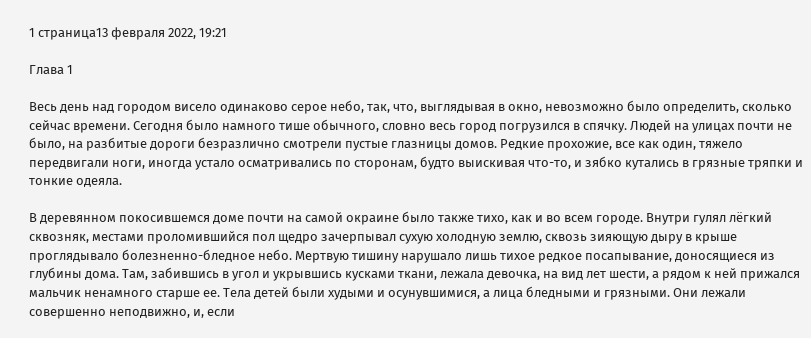1 страница13 февраля 2022, 19:21

Глава 1

Весь день над городом висело одинаково серое небо, так, что, выглядывая в окно, невозможно было определить, сколько сейчас времени. Сегодня было намного тише обычного, словно весь город погрузился в спячку. Людей на улицах почти не было, на разбитые дороги безразлично смотрели пустые глазницы домов. Редкие прохожие, все как один, тяжело передвигали ноги, иногда устало осматривались по сторонам, будто выискивая что-то, и зябко кутались в грязные тряпки и тонкие одеяла.

В деревянном покосившемся доме почти на самой окраине было также тихо, как и во всем городе. Внутри гулял лёгкий сквозняк, местами проломившийся пол щедро зачерпывал сухую холодную землю, сквозь зияющую дыру в крыше проглядывало болезненно-бледное небо. Мертвую тишину нарушало лишь тихое редкое посапывание, доносящиеся из глубины дома. Там, забившись в угол и укрывшись кусками ткани, лежала девочка, на вид лет шести, а рядом к ней прижался мальчик ненамного старше ее. Тела детей были худыми и осунувшимися, а лица бледными и грязными. Они лежали совершенно неподвижно, и, если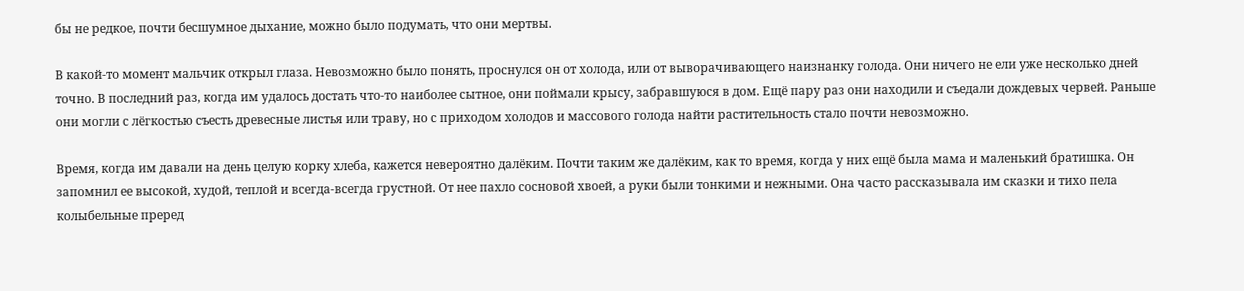бы не редкое, почти бесшумное дыхание, можно было подумать, что они мертвы.

В какой-то момент мальчик открыл глаза. Невозможно было понять, проснулся он от холода, или от выворачивающего наизнанку голода. Они ничего не ели уже несколько дней точно. В последний раз, когда им удалось достать что-то наиболее сытное, они поймали крысу, забравшуюся в дом. Ещё пару раз они находили и съедали дождевых червей. Раньше они могли с лёгкостью съесть древесные листья или траву, но с приходом холодов и массового голода найти растительность стало почти невозможно.

Время, когда им давали на день целую корку хлеба, кажется невероятно далёким. Почти таким же далёким, как то время, когда у них ещё была мама и маленький братишка. Он запомнил ее высокой, худой, теплой и всегда-всегда грустной. От нее пахло сосновой хвоей, а руки были тонкими и нежными. Она часто рассказывала им сказки и тихо пела колыбельные преред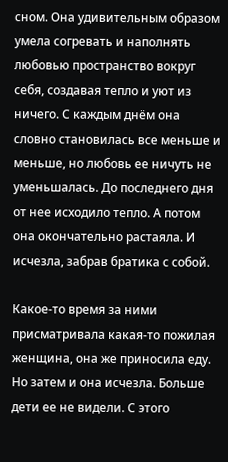сном. Она удивительным образом умела согревать и наполнять любовью пространство вокруг себя, создавая тепло и уют из ничего. С каждым днём она словно становилась все меньше и меньше, но любовь ее ничуть не уменьшалась. До последнего дня от нее исходило тепло. А потом она окончательно растаяла. И исчезла, забрав братика с собой.

Какое-то время за ними присматривала какая-то пожилая женщина, она же приносила еду. Но затем и она исчезла. Больше дети ее не видели. С этого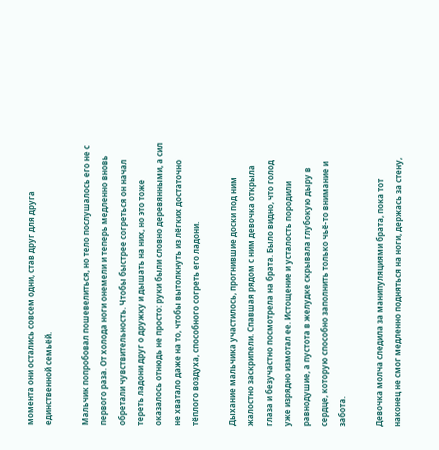момента они остались совсем одни, став друг для друга единственной семьёй.

Мальчик попробовал пошевелиться, но тело послушалось его не с первого раза. От холода ноги онемели и теперь медленно вновь обретали чувствительность. Чтобы быстрее согреться он начал тереть ладони друг о дружку и дышать на них, но это тоже оказалось отнюдь не просто: руки были словно деревянными, а сил не хватало даже на то, чтобы вытолкнуть из лёгких достаточно тёплого воздуха, способного согреть его ладони.

Дыхание мальчика участилось, прогнившие доски под ним жалостно заскрипели. Спавшая рядом с ним девочка открыла глаза и безучастно посмотрела на брата. Было видно, что голод уже изрядно измотал ее. Истощение и усталость породили равнодушие, а пустота в желудке скрывала глубокую дыру в сердце, которую способно заполнить только чьё-то внимание и забота.

Девочка молча следила за манипуляциями брата, пока тот наконец не смог медленно подняться на ноги, держась за стену,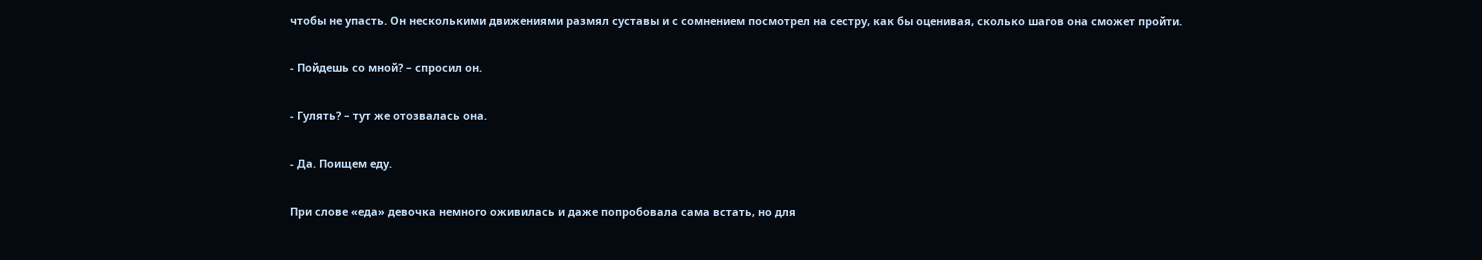чтобы не упасть. Он несколькими движениями размял суставы и с сомнением посмотрел на сестру, как бы оценивая, сколько шагов она сможет пройти.

- Пойдешь со мной? – спросил он.

- Гулять? – тут же отозвалась она.

- Да. Поищем еду.

При слове «еда» девочка немного оживилась и даже попробовала сама встать, но для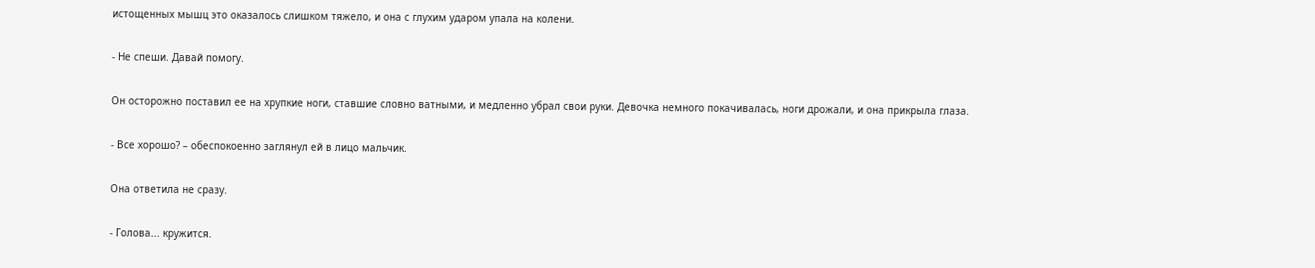истощенных мышц это оказалось слишком тяжело, и она с глухим ударом упала на колени.

- Не спеши. Давай помогу.

Он осторожно поставил ее на хрупкие ноги, ставшие словно ватными, и медленно убрал свои руки. Девочка немного покачивалась, ноги дрожали, и она прикрыла глаза.

- Все хорошо? – обеспокоенно заглянул ей в лицо мальчик.

Она ответила не сразу.

- Голова... кружится.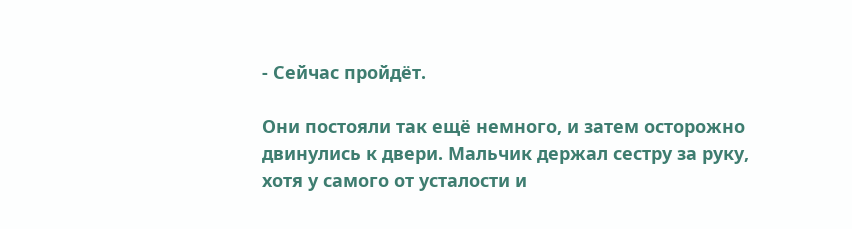- Сейчас пройдёт.

Они постояли так ещё немного, и затем осторожно двинулись к двери. Мальчик держал сестру за руку, хотя у самого от усталости и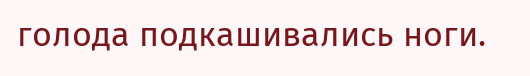голода подкашивались ноги.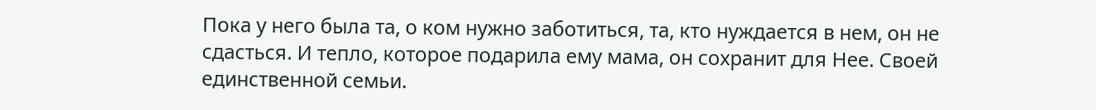Пока у него была та, о ком нужно заботиться, та, кто нуждается в нем, он не сдасться. И тепло, которое подарила ему мама, он сохранит для Нее. Своей единственной семьи.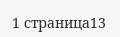1 страница13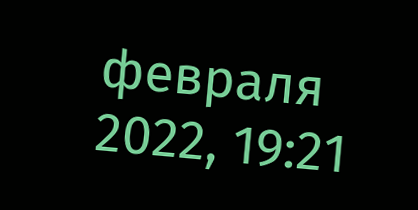февраля 2022, 19:21